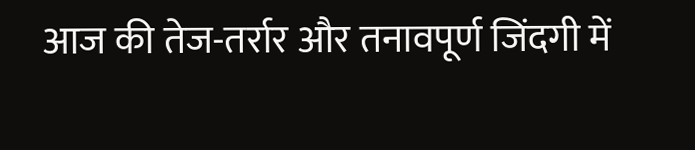आज की तेज-तर्रार और तनावपूर्ण जिंदगी में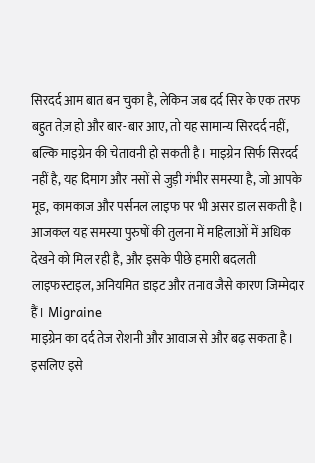सिरदर्द आम बात बन चुका है, लेकिन जब दर्द सिर के एक तरफ बहुत तेज़ हो और बार-बार आए, तो यह सामान्य सिरदर्द नहीं, बल्कि माइग्रेन की चेतावनी हो सकती है। माइग्रेन सिर्फ सिरदर्द नहीं है, यह दिमाग और नसों से जुड़ी गंभीर समस्या है, जो आपके मूड, कामकाज और पर्सनल लाइफ पर भी असर डाल सकती है। आजकल यह समस्या पुरुषों की तुलना में महिलाओं में अधिक देखने को मिल रही है, और इसके पीछे हमारी बदलती लाइफस्टाइल, अनियमित डाइट और तनाव जैसे कारण जिम्मेदार हैं। Migraine
माइग्रेन का दर्द तेज रोशनी और आवाज से और बढ़ सकता है। इसलिए इसे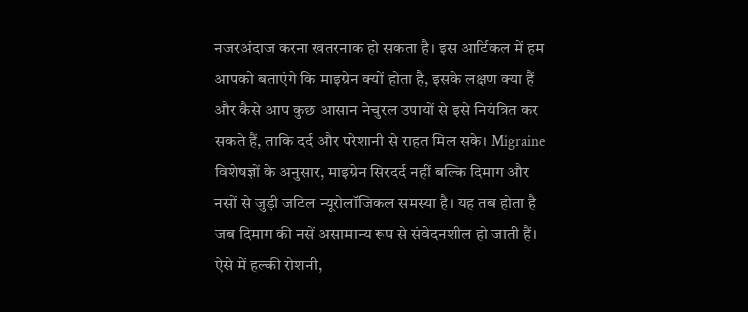नजरअंदाज करना खतरनाक हो सकता है। इस आर्टिकल में हम आपको बताएंगे कि माइग्रेन क्यों होता है, इसके लक्षण क्या हैं और कैसे आप कुछ आसान नेचुरल उपायों से इसे नियंत्रित कर सकते हैं, ताकि दर्द और परेशानी से राहत मिल सके। Migraine
विशेषज्ञों के अनुसार, माइग्रेन सिरदर्द नहीं बल्कि दिमाग और नसों से जुड़ी जटिल न्यूरोलॉजिकल समस्या है। यह तब होता है जब दिमाग की नसें असामान्य रूप से संवेदनशील हो जाती हैं। ऐसे में हल्की रोशनी,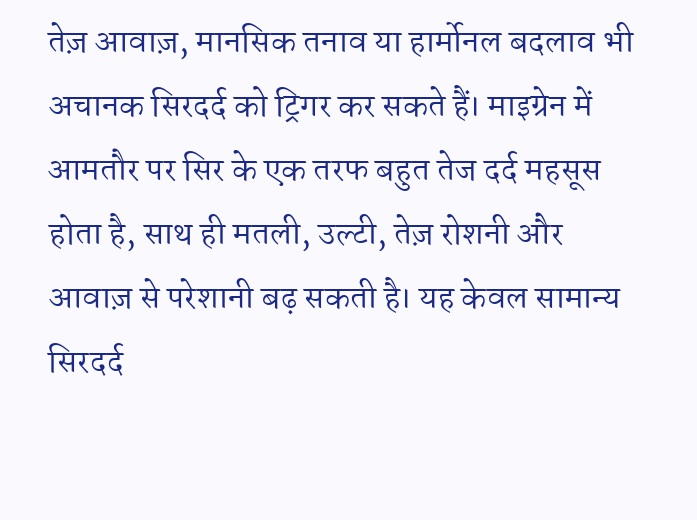तेज़ आवाज़, मानसिक तनाव या हार्मोनल बदलाव भी अचानक सिरदर्द को ट्रिगर कर सकते हैं। माइग्रेन में आमतौर पर सिर के एक तरफ बहुत तेज दर्द महसूस होता है, साथ ही मतली, उल्टी, तेज़ रोशनी और आवाज़ से परेशानी बढ़ सकती है। यह केवल सामान्य सिरदर्द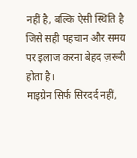नहीं है, बल्कि ऐसी स्थिति है जिसे सही पहचान और समय पर इलाज करना बेहद ज़रूरी होता है।
माइग्रेन सिर्फ सिरदर्द नहीं,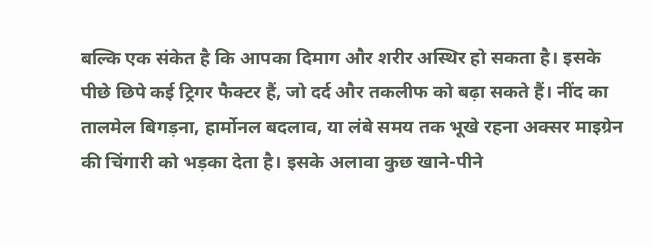बल्कि एक संकेत है कि आपका दिमाग और शरीर अस्थिर हो सकता है। इसके पीछे छिपे कई ट्रिगर फैक्टर हैं, जो दर्द और तकलीफ को बढ़ा सकते हैं। नींद का तालमेल बिगड़ना, हार्मोनल बदलाव, या लंबे समय तक भूखे रहना अक्सर माइग्रेन की चिंगारी को भड़का देता है। इसके अलावा कुछ खाने-पीने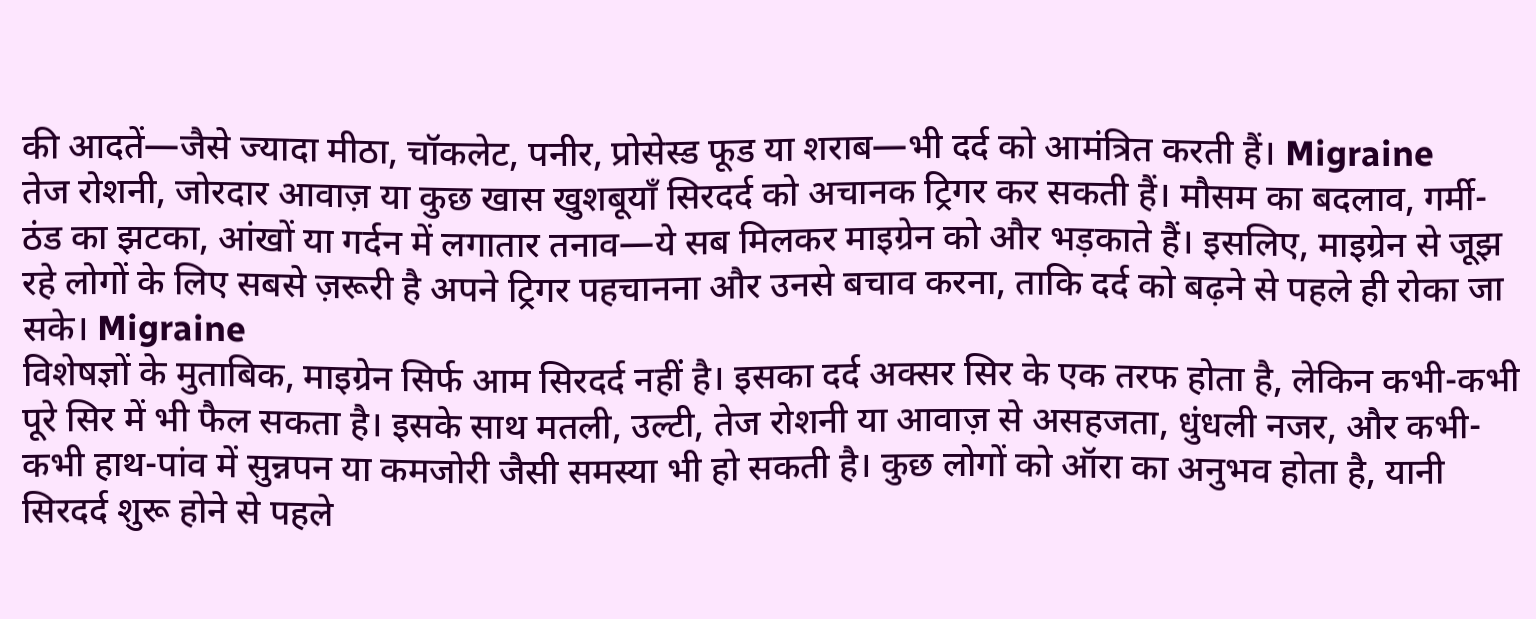की आदतें—जैसे ज्यादा मीठा, चॉकलेट, पनीर, प्रोसेस्ड फूड या शराब—भी दर्द को आमंत्रित करती हैं। Migraine
तेज रोशनी, जोरदार आवाज़ या कुछ खास खुशबूयाँ सिरदर्द को अचानक ट्रिगर कर सकती हैं। मौसम का बदलाव, गर्मी-ठंड का झटका, आंखों या गर्दन में लगातार तनाव—ये सब मिलकर माइग्रेन को और भड़काते हैं। इसलिए, माइग्रेन से जूझ रहे लोगों के लिए सबसे ज़रूरी है अपने ट्रिगर पहचानना और उनसे बचाव करना, ताकि दर्द को बढ़ने से पहले ही रोका जा सके। Migraine
विशेषज्ञों के मुताबिक, माइग्रेन सिर्फ आम सिरदर्द नहीं है। इसका दर्द अक्सर सिर के एक तरफ होता है, लेकिन कभी-कभी पूरे सिर में भी फैल सकता है। इसके साथ मतली, उल्टी, तेज रोशनी या आवाज़ से असहजता, धुंधली नजर, और कभी-कभी हाथ-पांव में सुन्नपन या कमजोरी जैसी समस्या भी हो सकती है। कुछ लोगों को ऑरा का अनुभव होता है, यानी सिरदर्द शुरू होने से पहले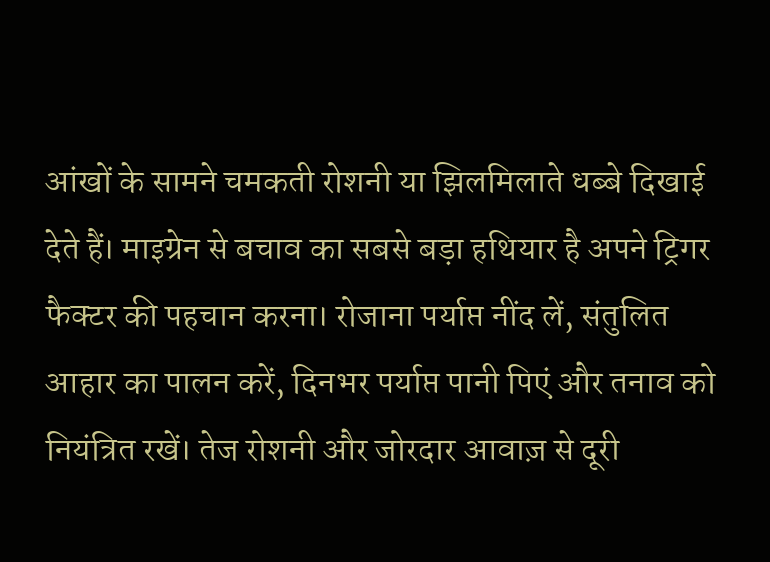आंखों के सामने चमकती रोशनी या झिलमिलाते धब्बे दिखाई देते हैं। माइग्रेन से बचाव का सबसे बड़ा हथियार है अपने ट्रिगर फैक्टर की पहचान करना। रोजाना पर्याप्त नींद लें, संतुलित आहार का पालन करें, दिनभर पर्याप्त पानी पिएं और तनाव को नियंत्रित रखें। तेज रोशनी और जोरदार आवाज़ से दूरी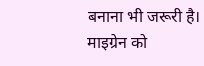बनाना भी जरूरी है।
माइग्रेन को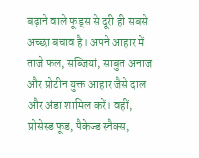बढ़ाने वाले फूड्स से दूरी ही सबसे अच्छा बचाव है। अपने आहार में ताजे फल, सब्जियां, साबुत अनाज और प्रोटीन युक्त आहार जैसे दाल और अंडा शामिल करें। वहीं, प्रोसेस्ड फूड, पैकेज्ड स्नैक्स,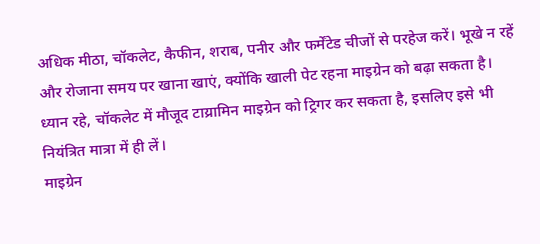अधिक मीठा, चॉकलेट, कैफीन, शराब, पनीर और फर्मेंटेड चीजों से परहेज करें। भूखे न रहें और रोजाना समय पर खाना खाएं, क्योंकि खाली पेट रहना माइग्रेन को बढ़ा सकता है। ध्यान रहे, चॉकलेट में मौजूद टाय्रामिन माइग्रेन को ट्रिगर कर सकता है, इसलिए इसे भी नियंत्रित मात्रा में ही लें।
माइग्रेन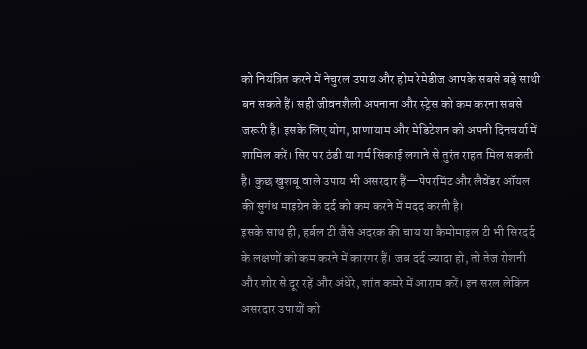को नियंत्रित करने में नेचुरल उपाय और होम रेमेडीज आपके सबसे बड़े साथी बन सकते हैं। सही जीवनशैली अपनाना और स्ट्रेस को कम करना सबसे जरूरी है। इसके लिए योग, प्राणायाम और मेडिटेशन को अपनी दिनचर्या में शामिल करें। सिर पर ठंडी या गर्म सिकाई लगाने से तुरंत राहत मिल सकती है। कुछ खुशबू वाले उपाय भी असरदार हैं—पेपरमिंट और लैवेंडर ऑयल की सुगंध माइग्रेन के दर्द को कम करने में मदद करती है।
इसके साथ ही, हर्बल टी जैसे अदरक की चाय या कैमोमाइल टी भी सिरदर्द के लक्षणों को कम करने में कारगर हैं। जब दर्द ज्यादा हो, तो तेज रोशनी और शोर से दूर रहें और अंधेरे, शांत कमरे में आराम करें। इन सरल लेकिन असरदार उपायों को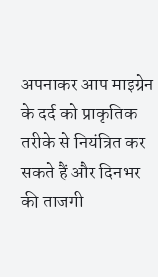अपनाकर आप माइग्रेन के दर्द को प्राकृतिक तरीके से नियंत्रित कर सकते हैं और दिनभर की ताजगी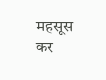महसूस कर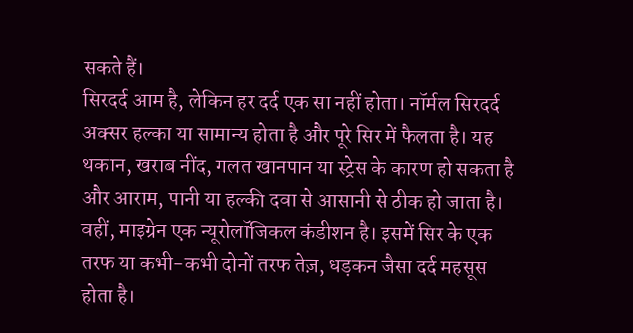सकते हैं।
सिरदर्द आम है, लेकिन हर दर्द एक सा नहीं होता। नॉर्मल सिरदर्द अक्सर हल्का या सामान्य होता है और पूरे सिर में फैलता है। यह थकान, खराब नींद, गलत खानपान या स्ट्रेस के कारण हो सकता है और आराम, पानी या हल्की दवा से आसानी से ठीक हो जाता है। वहीं, माइग्रेन एक न्यूरोलॉजिकल कंडीशन है। इसमें सिर के एक तरफ या कभी-कभी दोनों तरफ तेज़, धड़कन जैसा दर्द महसूस होता है।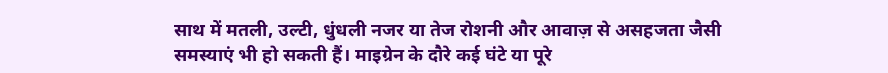साथ में मतली, उल्टी, धुंधली नजर या तेज रोशनी और आवाज़ से असहजता जैसी समस्याएं भी हो सकती हैं। माइग्रेन के दौरे कई घंटे या पूरे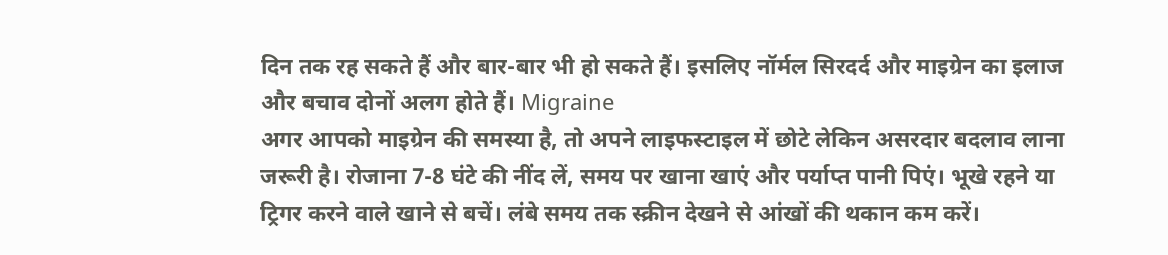दिन तक रह सकते हैं और बार-बार भी हो सकते हैं। इसलिए नॉर्मल सिरदर्द और माइग्रेन का इलाज और बचाव दोनों अलग होते हैं। Migraine
अगर आपको माइग्रेन की समस्या है, तो अपने लाइफस्टाइल में छोटे लेकिन असरदार बदलाव लाना जरूरी है। रोजाना 7-8 घंटे की नींद लें, समय पर खाना खाएं और पर्याप्त पानी पिएं। भूखे रहने या ट्रिगर करने वाले खाने से बचें। लंबे समय तक स्क्रीन देखने से आंखों की थकान कम करें।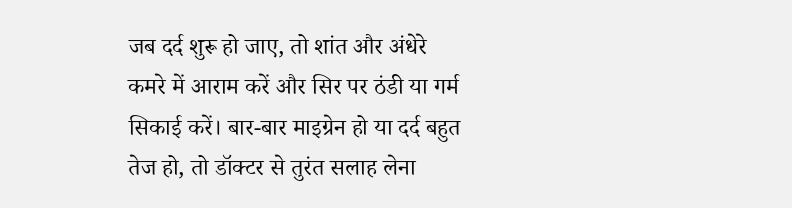जब दर्द शुरू हो जाए, तो शांत और अंधेरे कमरे में आराम करें और सिर पर ठंडी या गर्म सिकाई करें। बार-बार माइग्रेन हो या दर्द बहुत तेज हो, तो डॉक्टर से तुरंत सलाह लेना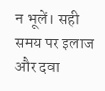न भूलें। सही समय पर इलाज और दवा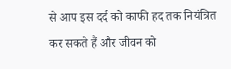से आप इस दर्द को काफी हद तक नियंत्रित कर सकते हैं और जीवन को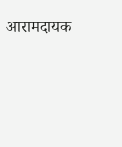आरामदायक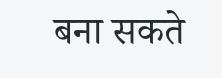बना सकते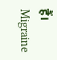हैं। Migraine